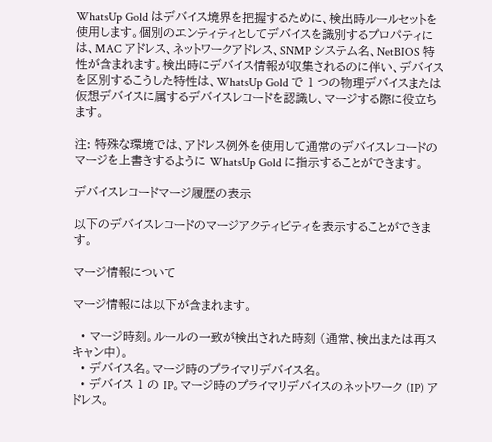WhatsUp Gold はデバイス境界を把握するために、検出時ルールセットを使用します。個別のエンティティとしてデバイスを識別するプロパティには、MAC アドレス、ネットワークアドレス、SNMP システム名、NetBIOS 特性が含まれます。検出時にデバイス情報が収集されるのに伴い、デバイスを区別するこうした特性は、WhatsUp Gold で 1 つの物理デバイスまたは仮想デバイスに属するデバイスレコードを認識し、マージする際に役立ちます。

注: 特殊な環境では、アドレス例外を使用して通常のデバイスレコードのマージを上書きするように WhatsUp Gold に指示することができます。

デバイスレコードマージ履歴の表示

以下のデバイスレコードのマージアクティビティを表示することができます。

マージ情報について

マージ情報には以下が含まれます。

  • マージ時刻。ルールの一致が検出された時刻 (通常、検出または再スキャン中)。
  • デバイス名。マージ時のプライマリデバイス名。
  • デバイス 1 の IP。マージ時のプライマリデバイスのネットワーク (IP) アドレス。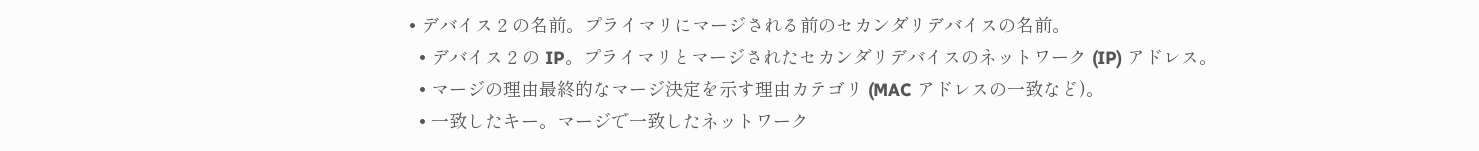• デバイス 2 の名前。プライマリにマージされる前のセカンダリデバイスの名前。
  • デバイス 2 の IP。プライマリとマージされたセカンダリデバイスのネットワーク (IP) アドレス。
  • マージの理由最終的なマージ決定を示す理由カテゴリ (MAC アドレスの一致など)。
  • 一致したキー。マージで一致したネットワーク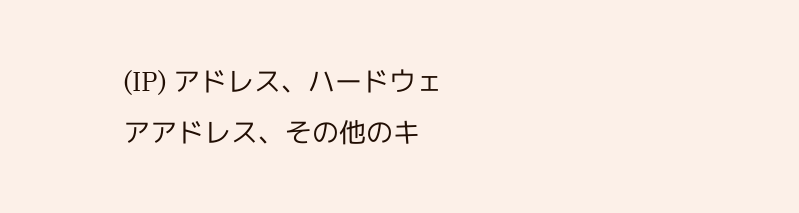(IP) アドレス、ハードウェアアドレス、その他のキ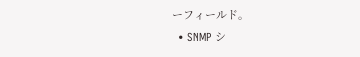ーフィールド。
  • SNMP シ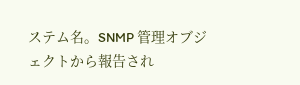ステム名。SNMP 管理オブジェクトから報告され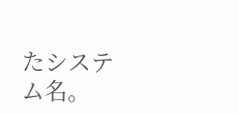たシステム名。